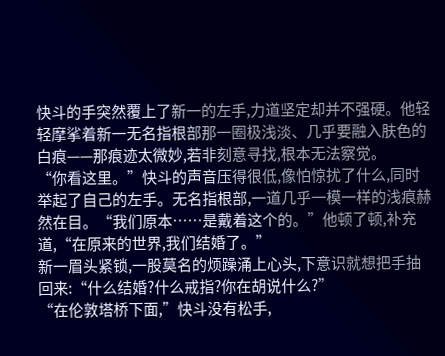快斗的手突然覆上了新一的左手,力道坚定却并不强硬。他轻轻摩挲着新一无名指根部那一圈极浅淡、几乎要融入肤色的白痕——那痕迹太微妙,若非刻意寻找,根本无法察觉。
“你看这里。”快斗的声音压得很低,像怕惊扰了什么,同时举起了自己的左手。无名指根部,一道几乎一模一样的浅痕赫然在目。“我们原本……是戴着这个的。”他顿了顿,补充道,“在原来的世界,我们结婚了。”
新一眉头紧锁,一股莫名的烦躁涌上心头,下意识就想把手抽回来:“什么结婚?什么戒指?你在胡说什么?”
“在伦敦塔桥下面,”快斗没有松手,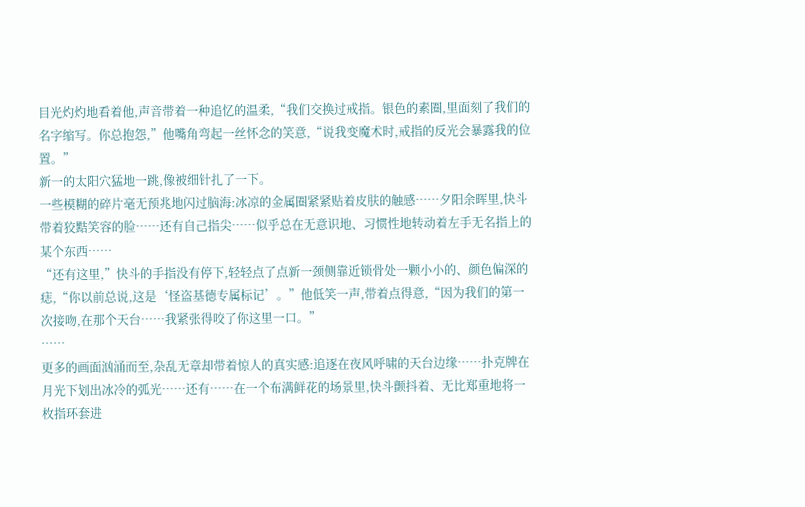目光灼灼地看着他,声音带着一种追忆的温柔,“我们交换过戒指。银色的素圈,里面刻了我们的名字缩写。你总抱怨,”他嘴角弯起一丝怀念的笑意,“说我变魔术时,戒指的反光会暴露我的位置。”
新一的太阳穴猛地一跳,像被细针扎了一下。
一些模糊的碎片毫无预兆地闪过脑海:冰凉的金属圈紧紧贴着皮肤的触感……夕阳余晖里,快斗带着狡黠笑容的脸……还有自己指尖……似乎总在无意识地、习惯性地转动着左手无名指上的某个东西……
“还有这里,”快斗的手指没有停下,轻轻点了点新一颈侧靠近锁骨处一颗小小的、颜色偏深的痣,“你以前总说,这是‘怪盗基德专属标记’。”他低笑一声,带着点得意,“因为我们的第一次接吻,在那个天台……我紧张得咬了你这里一口。”
……
更多的画面汹涌而至,杂乱无章却带着惊人的真实感:追逐在夜风呼啸的天台边缘……扑克牌在月光下划出冰冷的弧光……还有……在一个布满鲜花的场景里,快斗颤抖着、无比郑重地将一枚指环套进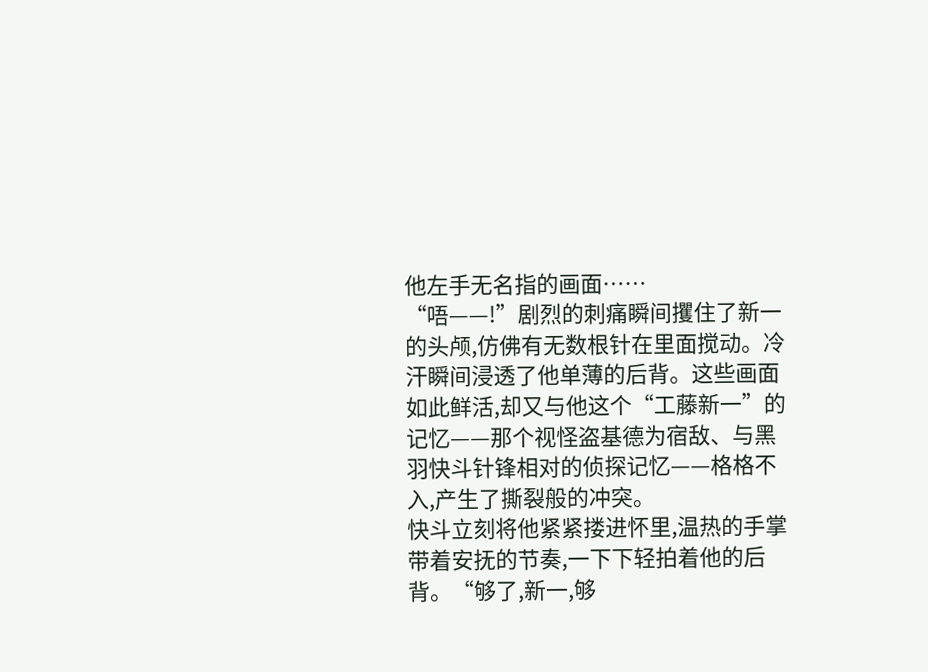他左手无名指的画面……
“唔——!”剧烈的刺痛瞬间攫住了新一的头颅,仿佛有无数根针在里面搅动。冷汗瞬间浸透了他单薄的后背。这些画面如此鲜活,却又与他这个“工藤新一”的记忆——那个视怪盗基德为宿敌、与黑羽快斗针锋相对的侦探记忆——格格不入,产生了撕裂般的冲突。
快斗立刻将他紧紧搂进怀里,温热的手掌带着安抚的节奏,一下下轻拍着他的后背。“够了,新一,够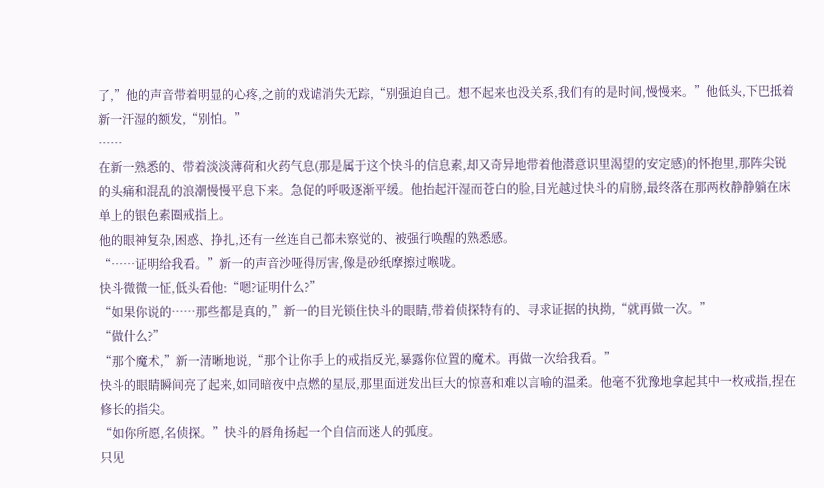了,”他的声音带着明显的心疼,之前的戏谑消失无踪,“别强迫自己。想不起来也没关系,我们有的是时间,慢慢来。”他低头,下巴抵着新一汗湿的额发,“别怕。”
……
在新一熟悉的、带着淡淡薄荷和火药气息(那是属于这个快斗的信息素,却又奇异地带着他潜意识里渴望的安定感)的怀抱里,那阵尖锐的头痛和混乱的浪潮慢慢平息下来。急促的呼吸逐渐平缓。他抬起汗湿而苍白的脸,目光越过快斗的肩膀,最终落在那两枚静静躺在床单上的银色素圈戒指上。
他的眼神复杂,困惑、挣扎,还有一丝连自己都未察觉的、被强行唤醒的熟悉感。
“……证明给我看。”新一的声音沙哑得厉害,像是砂纸摩擦过喉咙。
快斗微微一怔,低头看他:“嗯?证明什么?”
“如果你说的……那些都是真的,”新一的目光锁住快斗的眼睛,带着侦探特有的、寻求证据的执拗,“就再做一次。”
“做什么?”
“那个魔术,”新一清晰地说,“那个让你手上的戒指反光,暴露你位置的魔术。再做一次给我看。”
快斗的眼睛瞬间亮了起来,如同暗夜中点燃的星辰,那里面迸发出巨大的惊喜和难以言喻的温柔。他毫不犹豫地拿起其中一枚戒指,捏在修长的指尖。
“如你所愿,名侦探。”快斗的唇角扬起一个自信而迷人的弧度。
只见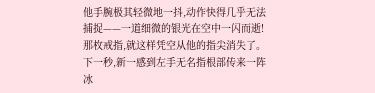他手腕极其轻微地一抖,动作快得几乎无法捕捉——一道细微的银光在空中一闪而逝!那枚戒指,就这样凭空从他的指尖消失了。
下一秒,新一感到左手无名指根部传来一阵冰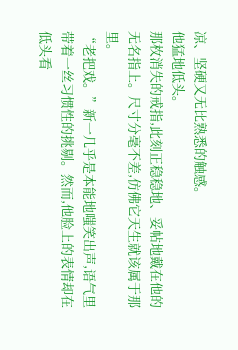凉、坚硬又无比熟悉的触感。
他猛地低头。
那枚消失的戒指,此刻正稳稳地、妥帖地戴在他的无名指上。尺寸分毫不差,仿佛它天生就该属于那里。
“老把戏。”新一几乎是本能地嗤笑出声,语气里带着一丝习惯性的挑剔。然而,他脸上的表情却在低头看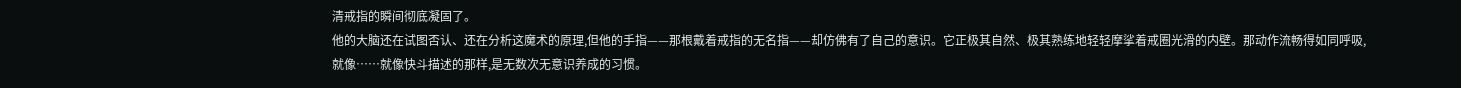清戒指的瞬间彻底凝固了。
他的大脑还在试图否认、还在分析这魔术的原理,但他的手指——那根戴着戒指的无名指——却仿佛有了自己的意识。它正极其自然、极其熟练地轻轻摩挲着戒圈光滑的内壁。那动作流畅得如同呼吸,就像……就像快斗描述的那样,是无数次无意识养成的习惯。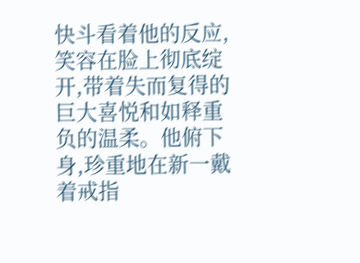快斗看着他的反应,笑容在脸上彻底绽开,带着失而复得的巨大喜悦和如释重负的温柔。他俯下身,珍重地在新一戴着戒指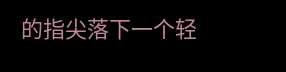的指尖落下一个轻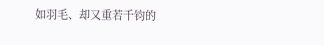如羽毛、却又重若千钧的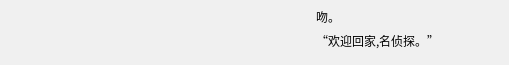吻。
“欢迎回家,名侦探。”